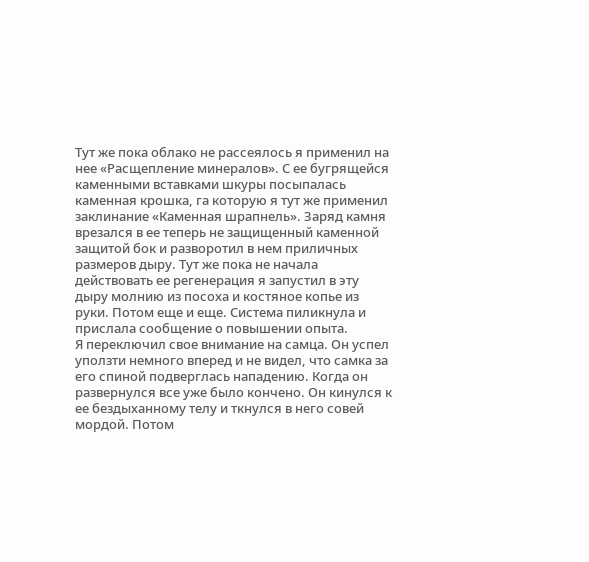Тут же пока облако не рассеялось я применил на нее «Расщепление минералов». С ее бугрящейся каменными вставками шкуры посыпалась каменная крошка, га которую я тут же применил заклинание «Каменная шрапнель». Заряд камня врезался в ее теперь не защищенный каменной защитой бок и разворотил в нем приличных размеров дыру. Тут же пока не начала действовать ее регенерация я запустил в эту дыру молнию из посоха и костяное копье из руки. Потом еще и еще. Система пиликнула и прислала сообщение о повышении опыта.
Я переключил свое внимание на самца. Он успел уползти немного вперед и не видел, что самка за его спиной подверглась нападению. Когда он развернулся все уже было кончено. Он кинулся к ее бездыханному телу и ткнулся в него совей мордой. Потом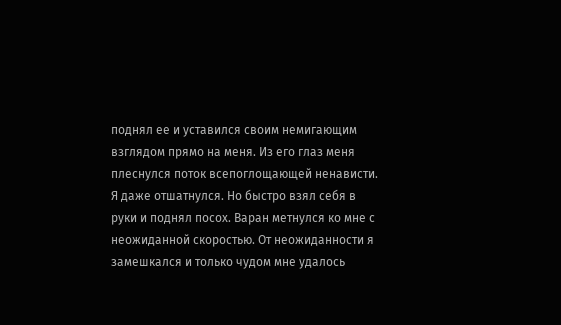поднял ее и уставился своим немигающим взглядом прямо на меня. Из его глаз меня плеснулся поток всепоглощающей ненависти.
Я даже отшатнулся. Но быстро взял себя в руки и поднял посох. Варан метнулся ко мне с неожиданной скоростью. От неожиданности я замешкался и только чудом мне удалось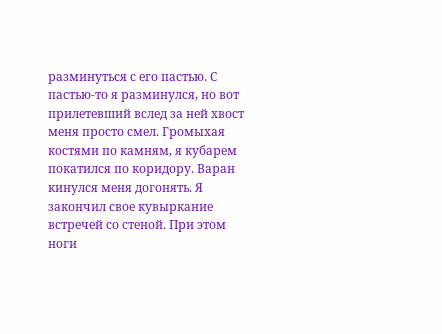разминуться с его пастью. С пастью-то я разминулся, но вот прилетевший вслед за ней хвост меня просто смел. Громыхая костями по камням, я кубарем покатился по коридору. Варан кинулся меня догонять. Я закончил свое кувыркание встречей со стеной. При этом ноги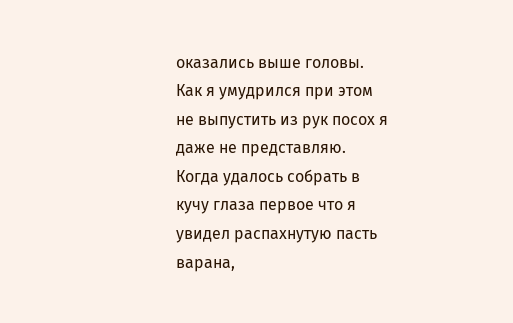оказались выше головы. Как я умудрился при этом не выпустить из рук посох я даже не представляю. Когда удалось собрать в кучу глаза первое что я увидел распахнутую пасть варана,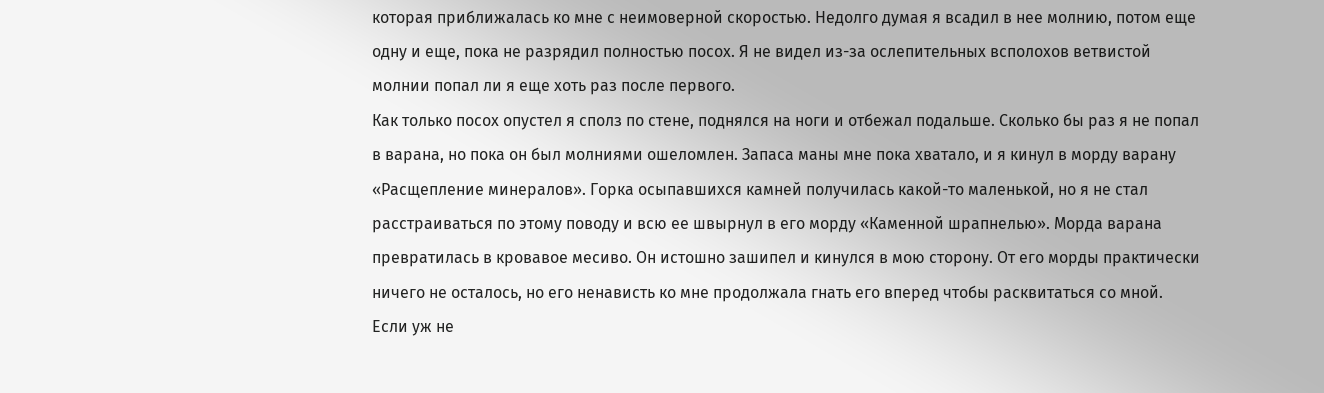которая приближалась ко мне с неимоверной скоростью. Недолго думая я всадил в нее молнию, потом еще одну и еще, пока не разрядил полностью посох. Я не видел из-за ослепительных всполохов ветвистой молнии попал ли я еще хоть раз после первого.
Как только посох опустел я сполз по стене, поднялся на ноги и отбежал подальше. Сколько бы раз я не попал в варана, но пока он был молниями ошеломлен. Запаса маны мне пока хватало, и я кинул в морду варану «Расщепление минералов». Горка осыпавшихся камней получилась какой-то маленькой, но я не стал расстраиваться по этому поводу и всю ее швырнул в его морду «Каменной шрапнелью». Морда варана превратилась в кровавое месиво. Он истошно зашипел и кинулся в мою сторону. От его морды практически ничего не осталось, но его ненависть ко мне продолжала гнать его вперед чтобы расквитаться со мной. Если уж не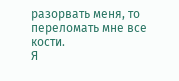разорвать меня, то переломать мне все кости.
Я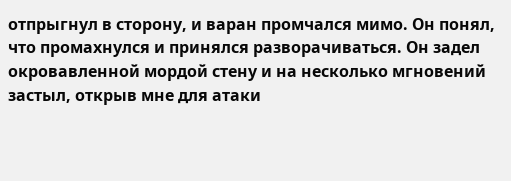отпрыгнул в сторону, и варан промчался мимо. Он понял, что промахнулся и принялся разворачиваться. Он задел окровавленной мордой стену и на несколько мгновений застыл, открыв мне для атаки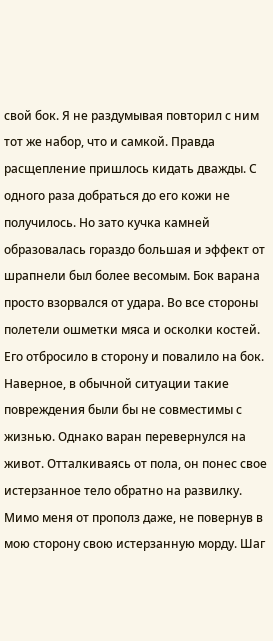свой бок. Я не раздумывая повторил с ним тот же набор, что и самкой. Правда расщепление пришлось кидать дважды. С одного раза добраться до его кожи не получилось. Но зато кучка камней образовалась гораздо большая и эффект от шрапнели был более весомым. Бок варана просто взорвался от удара. Во все стороны полетели ошметки мяса и осколки костей. Его отбросило в сторону и повалило на бок.
Наверное, в обычной ситуации такие повреждения были бы не совместимы с жизнью. Однако варан перевернулся на живот. Отталкиваясь от пола, он понес свое истерзанное тело обратно на развилку. Мимо меня от прополз даже, не повернув в мою сторону свою истерзанную морду. Шаг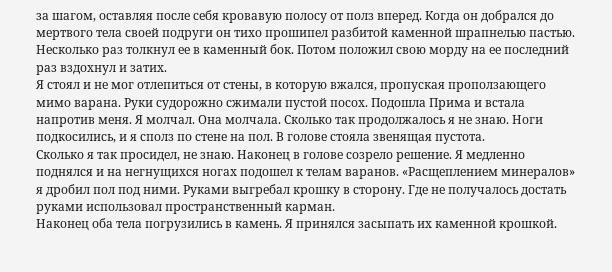за шагом, оставляя после себя кровавую полосу от полз вперед. Когда он добрался до мертвого тела своей подруги он тихо прошипел разбитой каменной шрапнелью пастью. Несколько раз толкнул ее в каменный бок. Потом положил свою морду на ее последний раз вздохнул и затих.
Я стоял и не мог отлепиться от стены, в которую вжался, пропуская проползающего мимо варана. Руки судорожно сжимали пустой посох. Подошла Прима и встала напротив меня. Я молчал. Она молчала. Сколько так продолжалось я не знаю. Ноги подкосились, и я сполз по стене на пол. В голове стояла звенящая пустота.
Сколько я так просидел, не знаю. Наконец в голове созрело решение. Я медленно поднялся и на негнущихся ногах подошел к телам варанов. «Расщеплением минералов» я дробил пол под ними. Руками выгребал крошку в сторону. Где не получалось достать руками использовал пространственный карман.
Наконец оба тела погрузились в камень. Я принялся засыпать их каменной крошкой.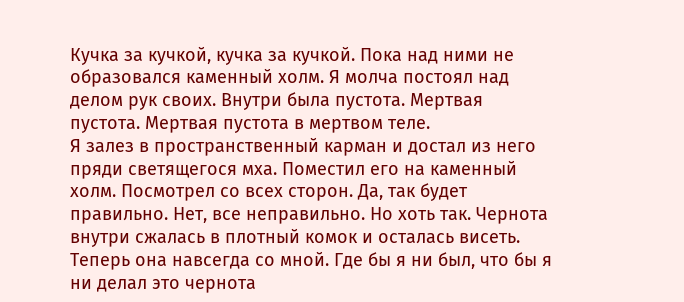Кучка за кучкой, кучка за кучкой. Пока над ними не образовался каменный холм. Я молча постоял над делом рук своих. Внутри была пустота. Мертвая пустота. Мертвая пустота в мертвом теле.
Я залез в пространственный карман и достал из него пряди светящегося мха. Поместил его на каменный холм. Посмотрел со всех сторон. Да, так будет правильно. Нет, все неправильно. Но хоть так. Чернота внутри сжалась в плотный комок и осталась висеть. Теперь она навсегда со мной. Где бы я ни был, что бы я ни делал это чернота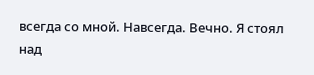всегда со мной. Навсегда. Вечно. Я стоял над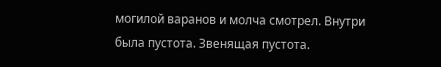могилой варанов и молча смотрел. Внутри была пустота. Звенящая пустота.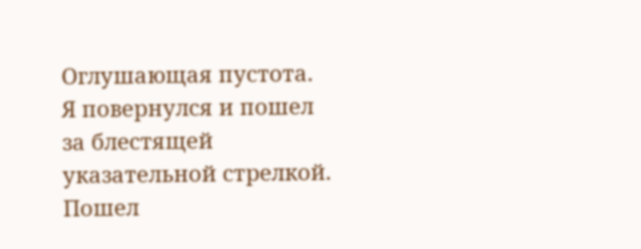Оглушающая пустота.
Я повернулся и пошел за блестящей указательной стрелкой. Пошел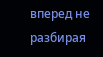вперед не разбирая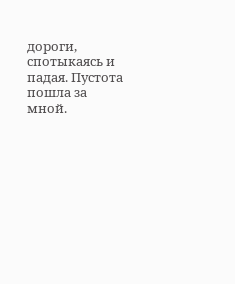дороги, спотыкаясь и падая. Пустота пошла за мной.